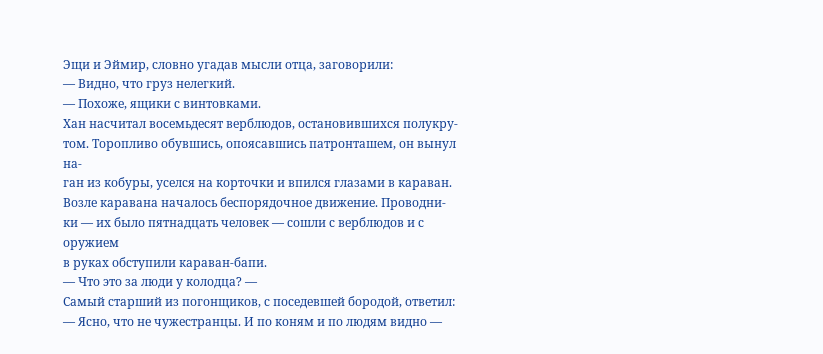Эщи и Эймир, словно угадав мысли отца, заговорили:
— Видно, что груз нелегкий.
— Похоже, ящики с винтовками.
Хан насчитал восемьдесят верблюдов, остановившихся полукру-
том. Торопливо обувшись, опоясавшись патронташем, он вынул на-
ган из кобуры, уселся на корточки и впился глазами в караван.
Возле каравана началось беспорядочное движение. Проводни-
ки — их было пятнадцать человек — сошли с верблюдов и с оружием
в руках обступили караван-бапи.
— Что это за люди у колодца? —
Самый старший из погонщиков, с поседевшей бородой, ответил:
— Ясно, что не чужестранцы. И по коням и по людям видно —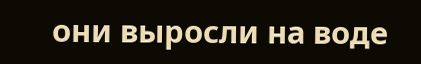они выросли на воде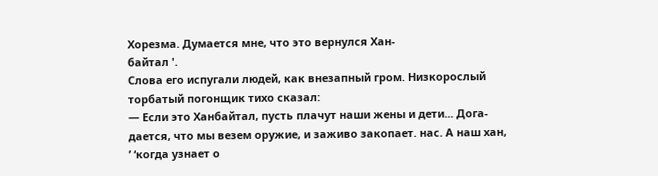Хорезма. Думается мне, что это вернулся Хан-
байтал '.
Слова его испугали людей, как внезапный гром. Низкорослый
торбатый погонщик тихо сказал:
— Если это Ханбайтал, пусть плачут наши жены и дети... Дога-
дается, что мы везем оружие, и заживо закопает. нас. А наш хан,
’ ‘когда узнает о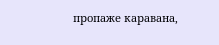пропаже каравана,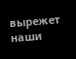вырежет наши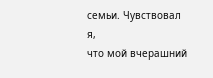семьи. Чувствовал я,
что мой вчерашний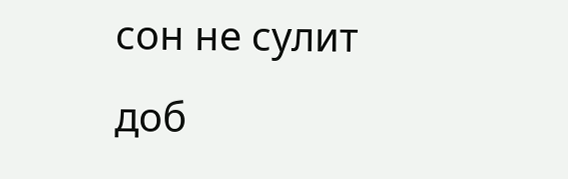сон не сулит доб